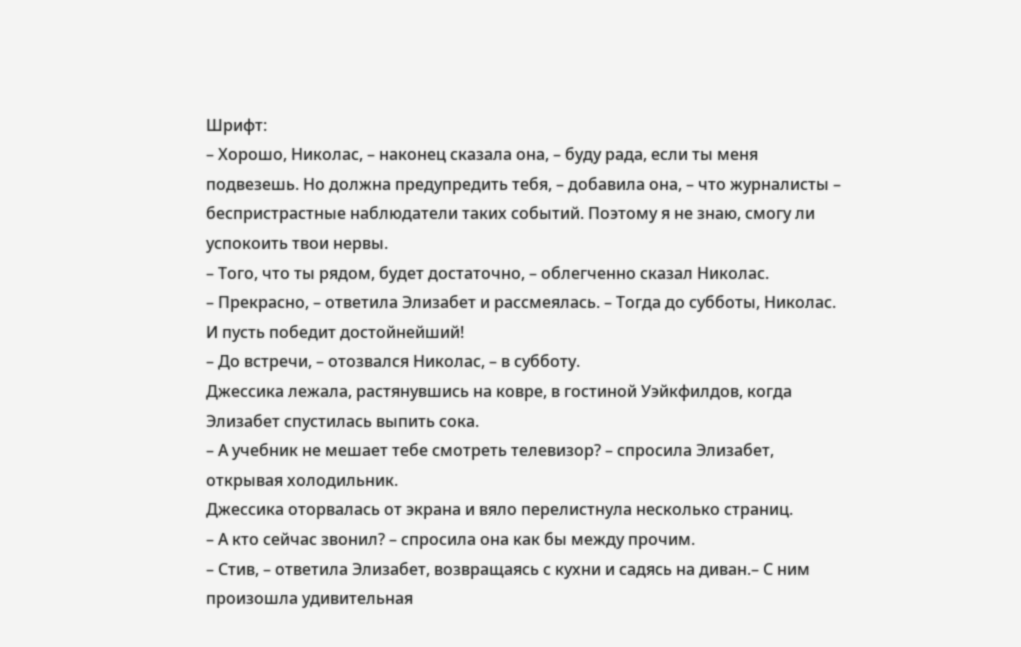Шрифт:
– Хорошо, Николас, – наконец сказала она, – буду рада, если ты меня подвезешь. Но должна предупредить тебя, – добавила она, – что журналисты – беспристрастные наблюдатели таких событий. Поэтому я не знаю, смогу ли успокоить твои нервы.
– Того, что ты рядом, будет достаточно, – облегченно сказал Николас.
– Прекрасно, – ответила Элизабет и рассмеялась. – Тогда до субботы, Николас. И пусть победит достойнейший!
– До встречи, – отозвался Николас, – в субботу.
Джессика лежала, растянувшись на ковре, в гостиной Уэйкфилдов, когда Элизабет спустилась выпить сока.
– А учебник не мешает тебе смотреть телевизор? – спросила Элизабет, открывая холодильник.
Джессика оторвалась от экрана и вяло перелистнула несколько страниц.
– А кто сейчас звонил? – спросила она как бы между прочим.
– Стив, – ответила Элизабет, возвращаясь с кухни и садясь на диван.– С ним произошла удивительная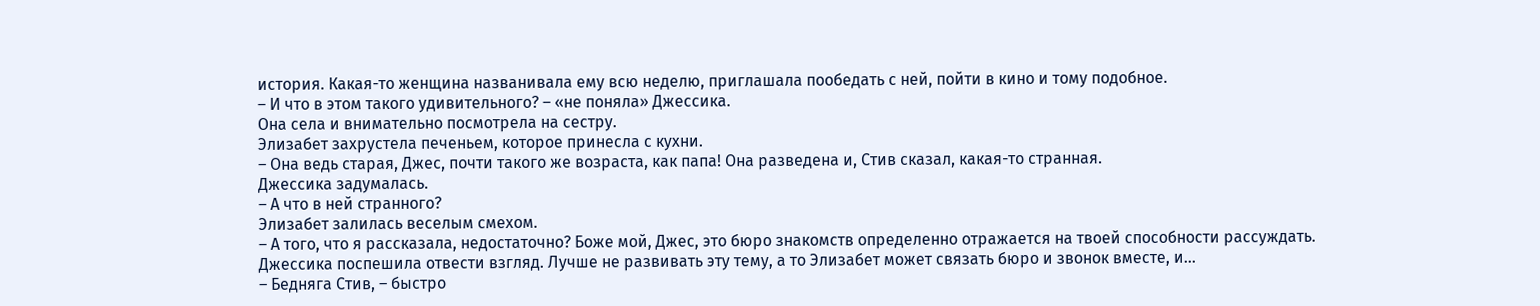история. Какая-то женщина названивала ему всю неделю, приглашала пообедать с ней, пойти в кино и тому подобное.
– И что в этом такого удивительного? – «не поняла» Джессика.
Она села и внимательно посмотрела на сестру.
Элизабет захрустела печеньем, которое принесла с кухни.
– Она ведь старая, Джес, почти такого же возраста, как пaпa! Она разведена и, Стив сказал, какая-то странная.
Джессика задумалась.
– А что в ней странного?
Элизабет залилась веселым смехом.
– А того, что я рассказала, недостаточно? Боже мой, Джес, это бюро знакомств определенно отражается на твоей способности рассуждать.
Джессика поспешила отвести взгляд. Лучше не развивать эту тему, а то Элизабет может связать бюро и звонок вместе, и...
– Бедняга Стив, – быстро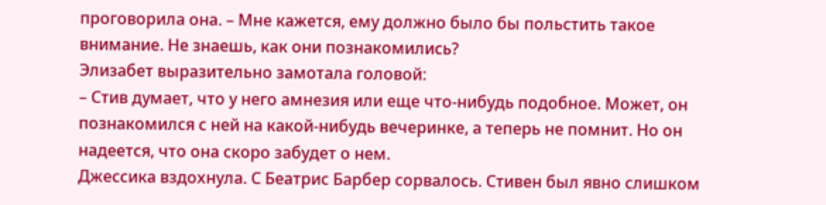проговорила она. – Мне кажется, ему должно было бы польстить такое внимание. Не знаешь, как они познакомились?
Элизабет выразительно замотала головой:
– Стив думает, что у него амнезия или еще что-нибудь подобное. Может, он познакомился с ней на какой-нибудь вечеринке, а теперь не помнит. Но он надеется, что она скоро забудет о нем.
Джессика вздохнула. С Беатрис Барбер сорвалось. Стивен был явно слишком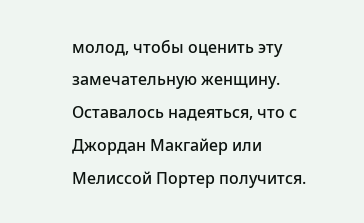молод, чтобы оценить эту замечательную женщину. Оставалось надеяться, что с Джордан Макгайер или Мелиссой Портер получится.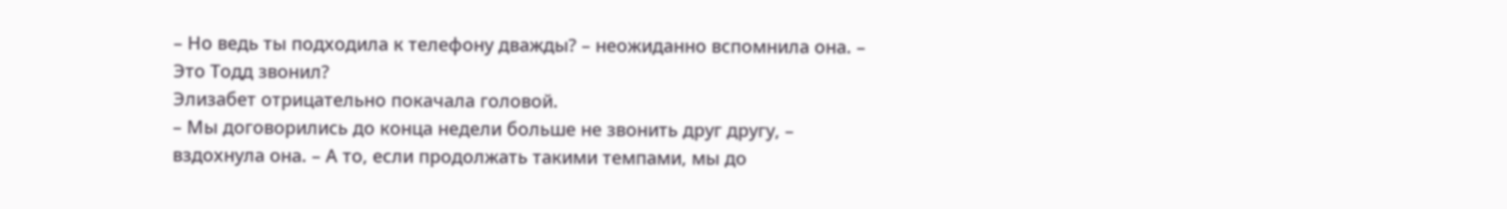– Но ведь ты подходила к телефону дважды? – неожиданно вспомнила она. – Это Тодд звонил?
Элизабет отрицательно покачала головой.
– Мы договорились до конца недели больше не звонить друг другу, – вздохнула она. – А то, если продолжать такими темпами, мы до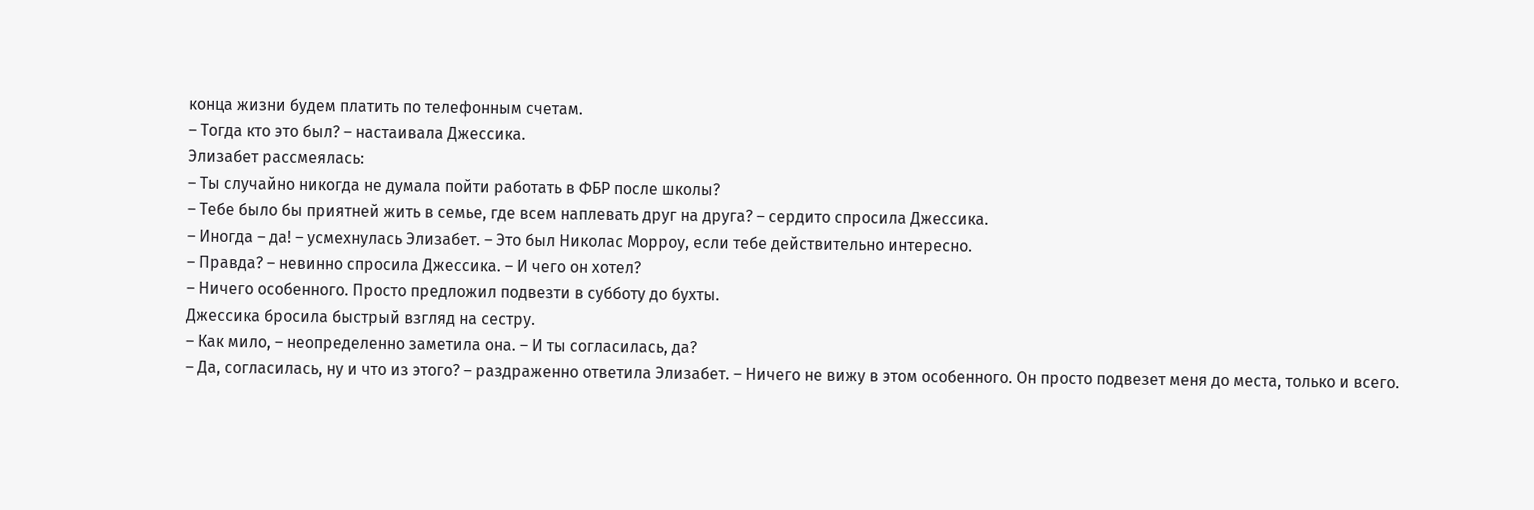конца жизни будем платить по телефонным счетам.
– Тогда кто это был? – настаивала Джессика.
Элизабет рассмеялась:
– Ты случайно никогда не думала пойти работать в ФБР после школы?
– Тебе было бы приятней жить в семье, где всем наплевать друг на друга? – сердито спросила Джессика.
– Иногда – да! – усмехнулась Элизабет. – Это был Николас Морроу, если тебе действительно интересно.
– Правда? – невинно спросила Джессика. – И чего он хотел?
– Ничего особенного. Просто предложил подвезти в субботу до бухты.
Джессика бросила быстрый взгляд на сестру.
– Как мило, – неопределенно заметила она. – И ты согласилась, да?
– Да, согласилась, ну и что из этого? – раздраженно ответила Элизабет. – Ничего не вижу в этом особенного. Он просто подвезет меня до места, только и всего.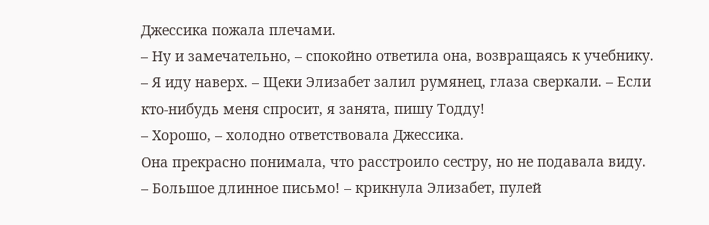Джессика пожала плечами.
– Ну и замечательно, – спокойно ответила она, возвращаясь к учебнику.
– Я иду наверх. – Щеки Элизабет залил румянец, глаза сверкали. – Если кто-нибудь меня спросит, я занята, пишу Тодду!
– Хорошо, – холодно ответствовала Джессика.
Она прекрасно понимала, что расстроило сестру, но не подавала виду.
– Большое длинное письмо! – крикнула Элизабет, пулей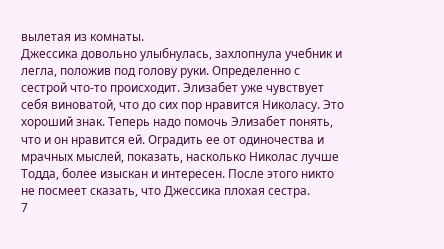вылетая из комнаты.
Джессика довольно улыбнулась, захлопнула учебник и легла, положив под голову руки. Определенно с сестрой что-то происходит. Элизабет уже чувствует себя виноватой, что до сих пор нравится Николасу. Это хороший знак. Теперь надо помочь Элизабет понять, что и он нравится ей. Оградить ее от одиночества и мрачных мыслей, показать, насколько Николас лучше Тодда, более изыскан и интересен. После этого никто не посмеет сказать, что Джессика плохая сестра.
7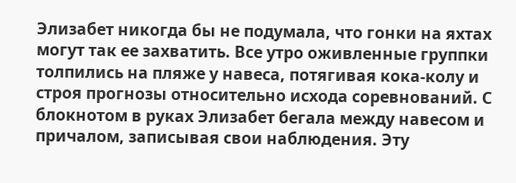Элизабет никогда бы не подумала, что гонки на яхтах могут так ее захватить. Все утро оживленные группки толпились на пляже у навеса, потягивая кока-колу и строя прогнозы относительно исхода соревнований. С блокнотом в руках Элизабет бегала между навесом и причалом, записывая свои наблюдения. Эту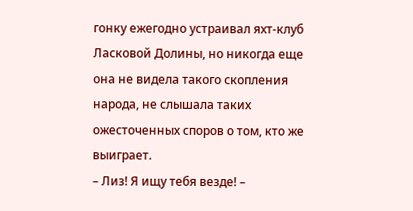гонку ежегодно устраивал яхт-клуб Ласковой Долины, но никогда еще она не видела такого скопления народа, не слышала таких ожесточенных споров о том, кто же выиграет.
– Лиз! Я ищу тебя везде! –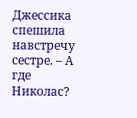Джессика спешила навстречу сестре. – А где Николас?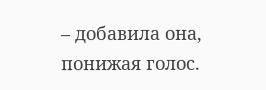– добавила она, понижая голос.